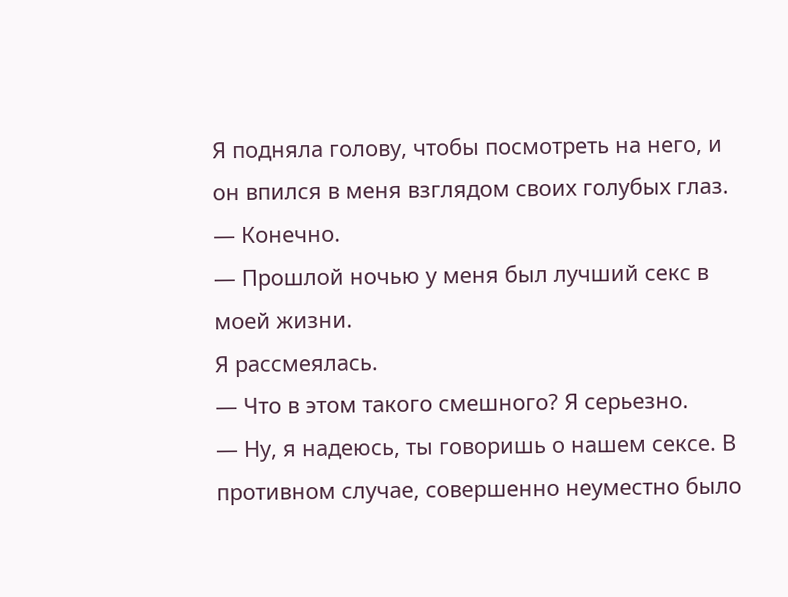Я подняла голову, чтобы посмотреть на него, и он впился в меня взглядом своих голубых глаз.
— Конечно.
— Прошлой ночью у меня был лучший секс в моей жизни.
Я рассмеялась.
— Что в этом такого смешного? Я серьезно.
— Ну, я надеюсь, ты говоришь о нашем сексе. В противном случае, совершенно неуместно было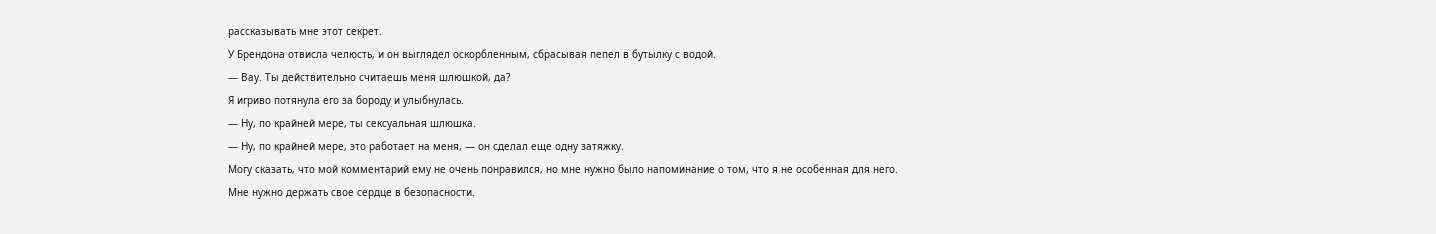рассказывать мне этот секрет.
У Брендона отвисла челюсть, и он выглядел оскорбленным, сбрасывая пепел в бутылку с водой.
— Вау. Ты действительно считаешь меня шлюшкой, да?
Я игриво потянула его за бороду и улыбнулась.
— Ну, по крайней мере, ты сексуальная шлюшка.
— Ну, по крайней мере, это работает на меня, — он сделал еще одну затяжку.
Могу сказать, что мой комментарий ему не очень понравился, но мне нужно было напоминание о том, что я не особенная для него. Мне нужно держать свое сердце в безопасности.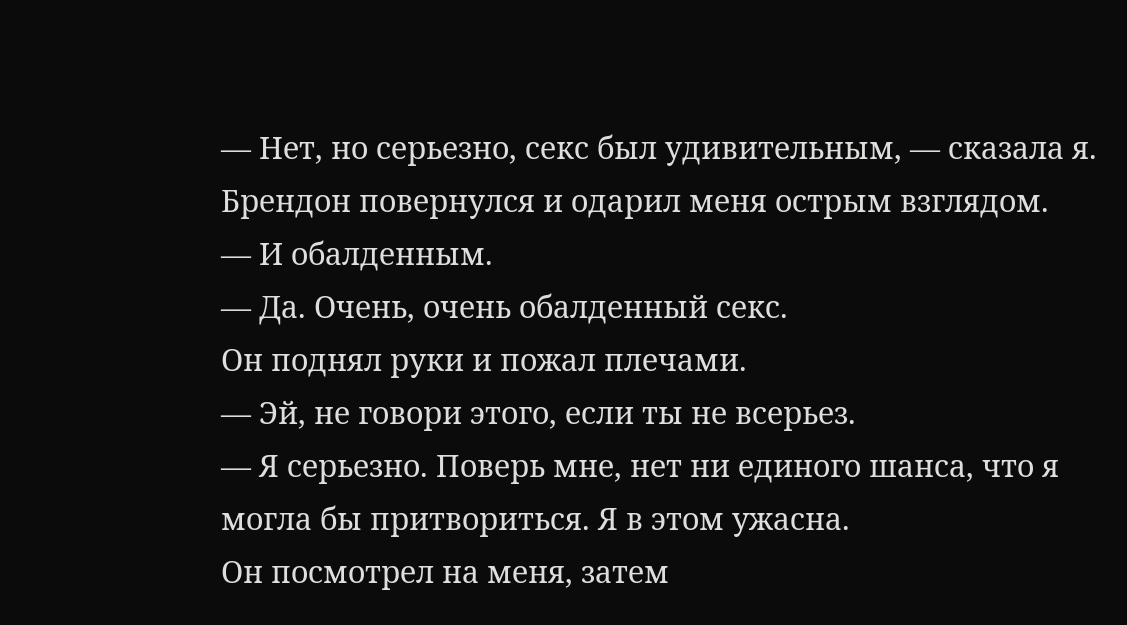— Нет, но серьезно, секс был удивительным, — сказала я.
Брендон повернулся и одарил меня острым взглядом.
— И обалденным.
— Да. Очень, очень обалденный секс.
Он поднял руки и пожал плечами.
— Эй, не говори этого, если ты не всерьез.
— Я серьезно. Поверь мне, нет ни единого шанса, что я могла бы притвориться. Я в этом ужасна.
Он посмотрел на меня, затем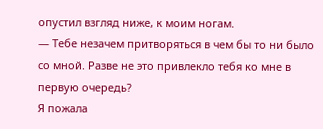опустил взгляд ниже, к моим ногам.
— Тебе незачем притворяться в чем бы то ни было со мной. Разве не это привлекло тебя ко мне в первую очередь?
Я пожала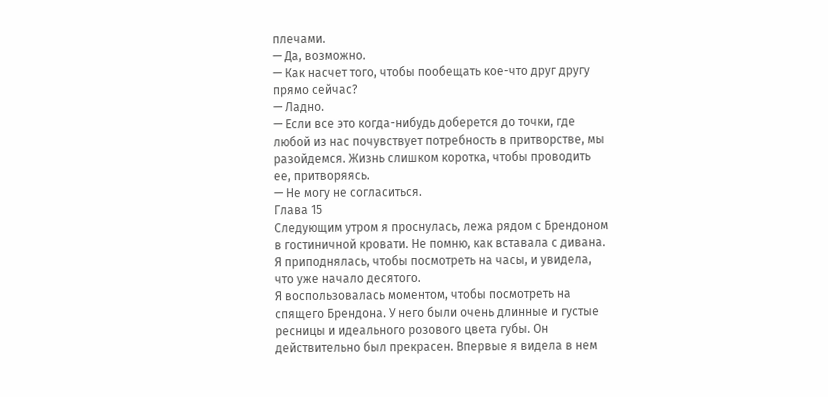плечами.
— Да, возможно.
— Как насчет того, чтобы пообещать кое-что друг другу прямо сейчас?
— Ладно.
— Если все это когда-нибудь доберется до точки, где любой из нас почувствует потребность в притворстве, мы разойдемся. Жизнь слишком коротка, чтобы проводить ее, притворяясь.
— Не могу не согласиться.
Глава 15
Следующим утром я проснулась, лежа рядом с Брендоном в гостиничной кровати. Не помню, как вставала с дивана. Я приподнялась, чтобы посмотреть на часы, и увидела, что уже начало десятого.
Я воспользовалась моментом, чтобы посмотреть на спящего Брендона. У него были очень длинные и густые ресницы и идеального розового цвета губы. Он действительно был прекрасен. Впервые я видела в нем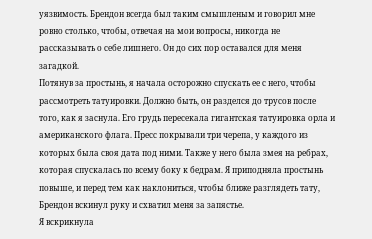уязвимость. Брендон всегда был таким смышленым и говорил мне ровно столько, чтобы, отвечая на мои вопросы, никогда не рассказывать о себе лишнего. Он до сих пор оставался для меня загадкой.
Потянув за простынь, я начала осторожно спускать ее с него, чтобы рассмотреть татуировки. Должно быть, он разделся до трусов после того, как я заснула. Его грудь пересекала гигантская татуировка орла и американского флага. Пресс покрывали три черепа, у каждого из которых была своя дата под ними. Также у него была змея на ребрах, которая спускалась по всему боку к бедрам. Я приподняла простынь повыше, и перед тем как наклониться, чтобы ближе разглядеть тату, Брендон вскинул руку и схватил меня за запястье.
Я вскрикнула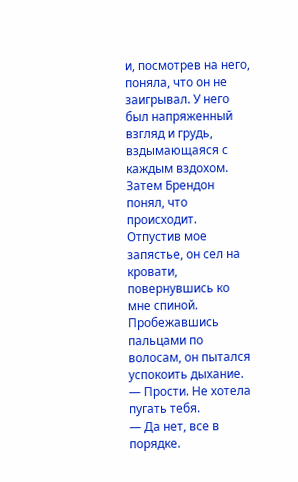и, посмотрев на него, поняла, что он не заигрывал. У него был напряженный взгляд и грудь, вздымающаяся с каждым вздохом. Затем Брендон понял, что происходит. Отпустив мое запястье, он сел на кровати, повернувшись ко мне спиной. Пробежавшись пальцами по волосам, он пытался успокоить дыхание.
— Прости. Не хотела пугать тебя.
— Да нет, все в порядке.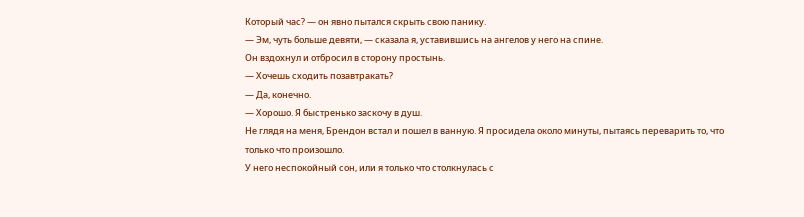Который час? — он явно пытался скрыть свою панику.
— Эм, чуть больше девяти, — сказала я, уставившись на ангелов у него на спине.
Он вздохнул и отбросил в сторону простынь.
— Хочешь сходить позавтракать?
— Да, конечно.
— Хорошо. Я быстренько заскочу в душ.
Не глядя на меня, Брендон встал и пошел в ванную. Я просидела около минуты, пытаясь переварить то, что только что произошло.
У него неспокойный сон, или я только что столкнулась с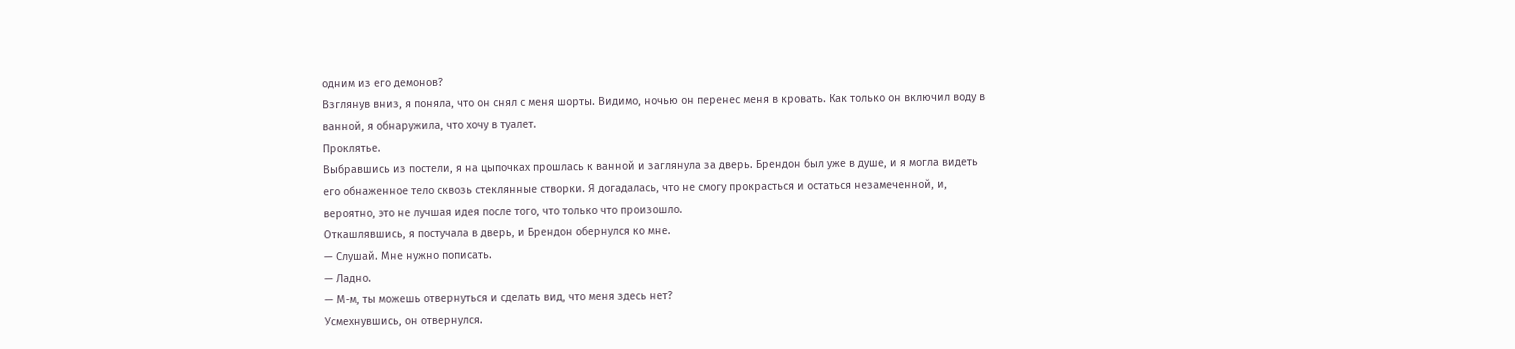одним из его демонов?
Взглянув вниз, я поняла, что он снял с меня шорты. Видимо, ночью он перенес меня в кровать. Как только он включил воду в ванной, я обнаружила, что хочу в туалет.
Проклятье.
Выбравшись из постели, я на цыпочках прошлась к ванной и заглянула за дверь. Брендон был уже в душе, и я могла видеть его обнаженное тело сквозь стеклянные створки. Я догадалась, что не смогу прокрасться и остаться незамеченной, и, вероятно, это не лучшая идея после того, что только что произошло.
Откашлявшись, я постучала в дверь, и Брендон обернулся ко мне.
— Слушай. Мне нужно пописать.
— Ладно.
— М-м, ты можешь отвернуться и сделать вид, что меня здесь нет?
Усмехнувшись, он отвернулся.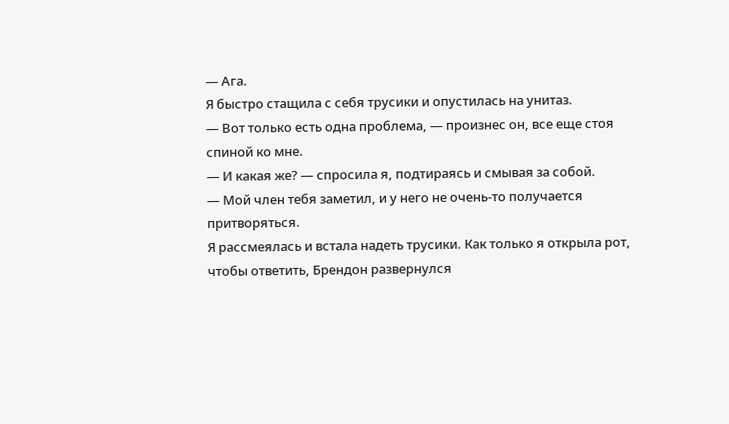— Ага.
Я быстро стащила с себя трусики и опустилась на унитаз.
— Вот только есть одна проблема, — произнес он, все еще стоя спиной ко мне.
— И какая же? — спросила я, подтираясь и смывая за собой.
— Мой член тебя заметил, и у него не очень-то получается притворяться.
Я рассмеялась и встала надеть трусики. Как только я открыла рот, чтобы ответить, Брендон развернулся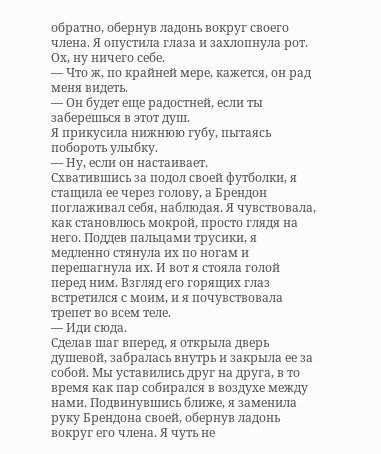обратно, обернув ладонь вокруг своего члена. Я опустила глаза и захлопнула рот.
Ох, ну ничего себе.
— Что ж, по крайней мере, кажется, он рад меня видеть.
— Он будет еще радостней, если ты заберешься в этот душ.
Я прикусила нижнюю губу, пытаясь побороть улыбку.
— Ну, если он настаивает.
Схватившись за подол своей футболки, я стащила ее через голову, а Брендон поглаживал себя, наблюдая. Я чувствовала, как становлюсь мокрой, просто глядя на него. Поддев пальцами трусики, я медленно стянула их по ногам и перешагнула их. И вот я стояла голой перед ним. Взгляд его горящих глаз встретился с моим, и я почувствовала трепет во всем теле.
— Иди сюда.
Сделав шаг вперед, я открыла дверь душевой, забралась внутрь и закрыла ее за собой. Мы уставились друг на друга, в то время как пар собирался в воздухе между нами. Подвинувшись ближе, я заменила руку Брендона своей, обернув ладонь вокруг его члена. Я чуть не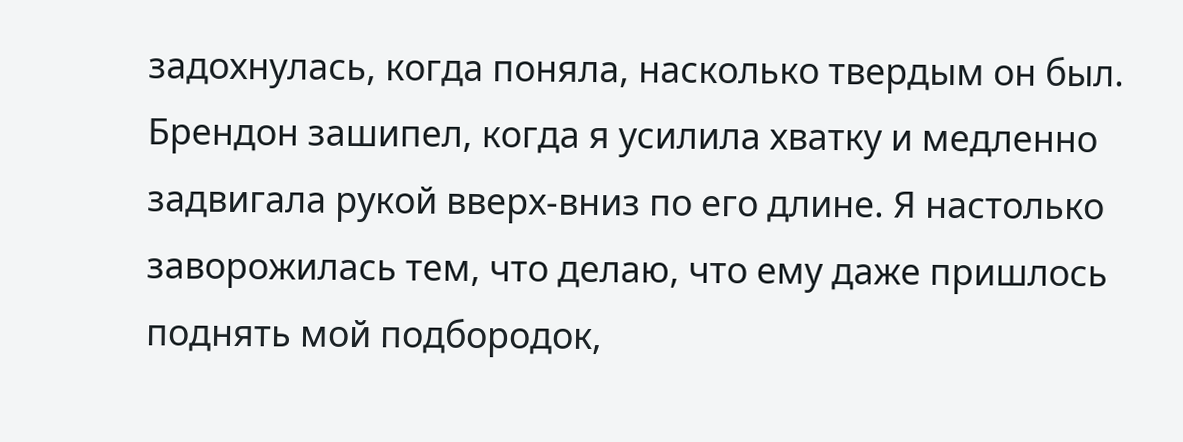задохнулась, когда поняла, насколько твердым он был.
Брендон зашипел, когда я усилила хватку и медленно задвигала рукой вверх-вниз по его длине. Я настолько заворожилась тем, что делаю, что ему даже пришлось поднять мой подбородок,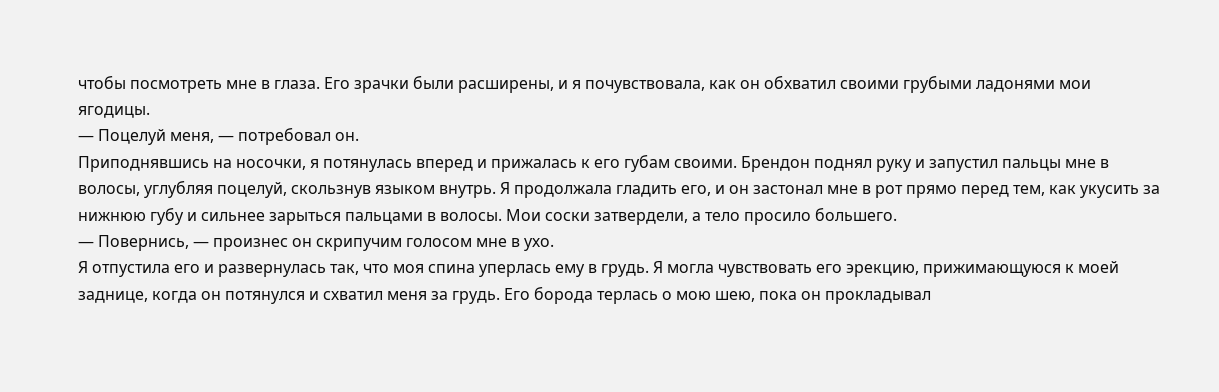чтобы посмотреть мне в глаза. Его зрачки были расширены, и я почувствовала, как он обхватил своими грубыми ладонями мои ягодицы.
— Поцелуй меня, — потребовал он.
Приподнявшись на носочки, я потянулась вперед и прижалась к его губам своими. Брендон поднял руку и запустил пальцы мне в волосы, углубляя поцелуй, скользнув языком внутрь. Я продолжала гладить его, и он застонал мне в рот прямо перед тем, как укусить за нижнюю губу и сильнее зарыться пальцами в волосы. Мои соски затвердели, а тело просило большего.
— Повернись, — произнес он скрипучим голосом мне в ухо.
Я отпустила его и развернулась так, что моя спина уперлась ему в грудь. Я могла чувствовать его эрекцию, прижимающуюся к моей заднице, когда он потянулся и схватил меня за грудь. Его борода терлась о мою шею, пока он прокладывал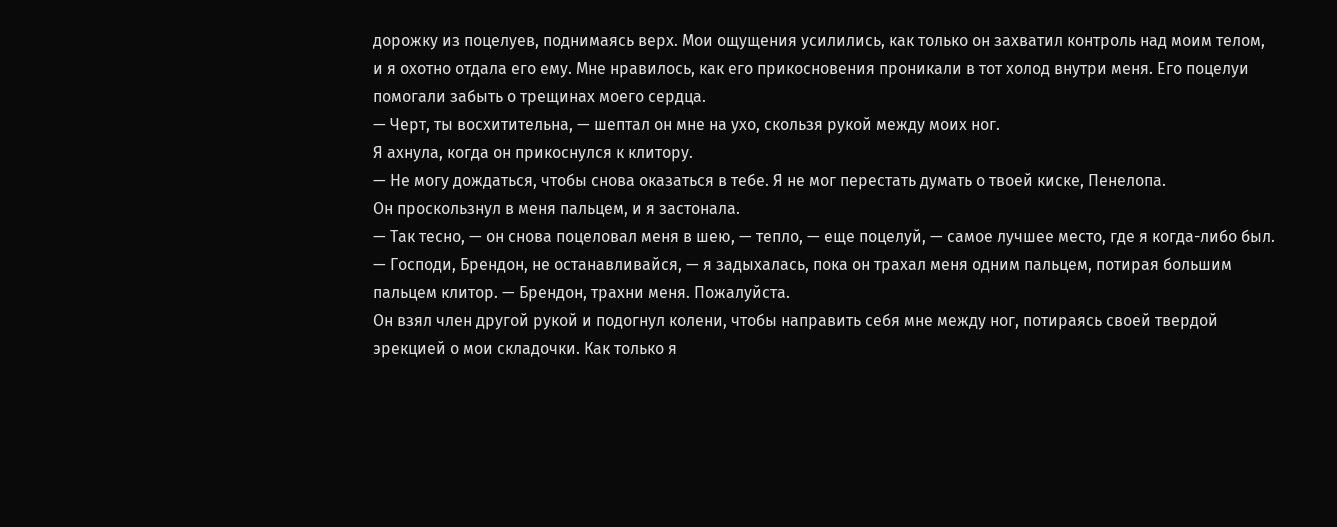дорожку из поцелуев, поднимаясь верх. Мои ощущения усилились, как только он захватил контроль над моим телом, и я охотно отдала его ему. Мне нравилось, как его прикосновения проникали в тот холод внутри меня. Его поцелуи помогали забыть о трещинах моего сердца.
— Черт, ты восхитительна, — шептал он мне на ухо, скользя рукой между моих ног.
Я ахнула, когда он прикоснулся к клитору.
— Не могу дождаться, чтобы снова оказаться в тебе. Я не мог перестать думать о твоей киске, Пенелопа.
Он проскользнул в меня пальцем, и я застонала.
— Так тесно, — он снова поцеловал меня в шею, — тепло, — еще поцелуй, — самое лучшее место, где я когда-либо был.
— Господи, Брендон, не останавливайся, — я задыхалась, пока он трахал меня одним пальцем, потирая большим пальцем клитор. — Брендон, трахни меня. Пожалуйста.
Он взял член другой рукой и подогнул колени, чтобы направить себя мне между ног, потираясь своей твердой эрекцией о мои складочки. Как только я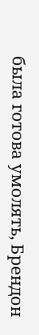была готова умолять, Брендон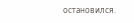остановился.